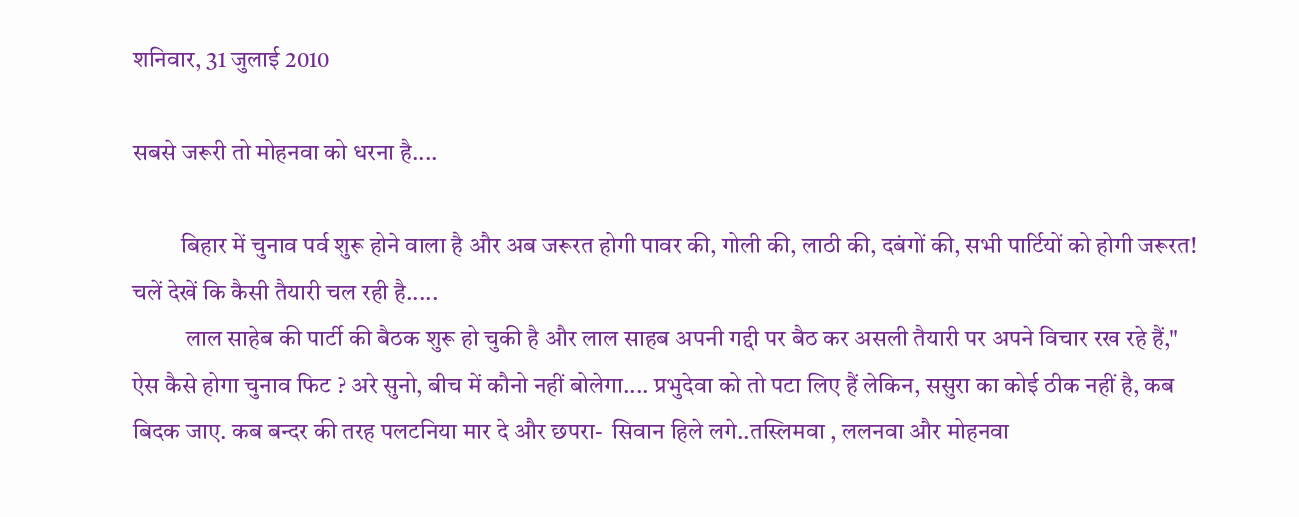शनिवार, 31 जुलाई 2010

सबसे जरूरी तो मोहनवा को धरना है....

          बिहार में चुनाव पर्व शुरू होने वाला है और अब जरूरत होगी पावर की, गोली की, लाठी की, दबंगों की, सभी पार्टियों को होगी जरूरत! चलें देखें कि कैसी तैयारी चल रही है.....
           लाल साहेब की पार्टी की बैठक शुरू हो चुकी है और लाल साहब अपनी गद्दी पर बैठ कर असली तैयारी पर अपने विचार रख रहे हैं," ऐस कैसे होगा चुनाव फिट ? अरे सुनो, बीच में कौनो नहीं बोलेगा.... प्रभुदेवा को तो पटा लिए हैं लेकिन, ससुरा का कोई ठीक नहीं है, कब बिदक जाए. कब बन्दर की तरह पलटनिया मार दे और छपरा-  सिवान हिले लगे..तस्लिमवा , ललनवा और मोहनवा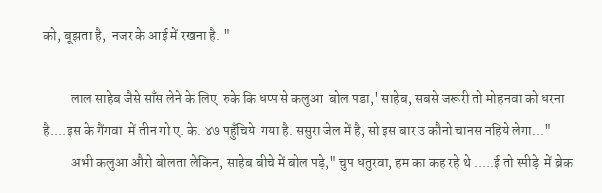को, बूझता है,  नजर के आई में रखना है. "

          लाल साहेब जैसे साँस लेने के लिए  रुके कि धप्प से कलुआ  बोल पडा,' साहेब, सबसे जरूरी तो मोहनवा को धरना है....इस के गैंगवा  में तीन गो ए. के. ४७ पहुँचिये  गया है. ससुरा जेल में है, सो इस बार उ कौनो चानस नहिये लेगा..."
          अभी कलुआ औरो बोलता लेकिन, साहेब बीचे में बोल पड़े," चुप धतुरवा, हम का कह रहे थे .....ई तो स्पीड़े  में ब्रेक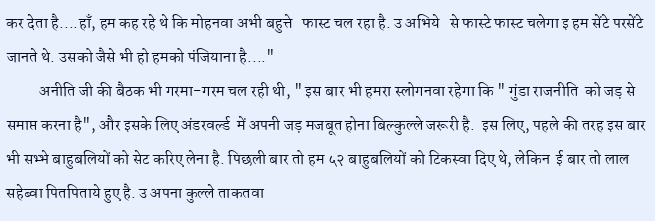कर देता है....हाँ, हम कह रहे थे कि मोहनवा अभी बहुत्ते   फास्ट चल रहा है. उ अभिये   से फास्टे फास्ट चलेगा इ हम सेंटे परसेंटे जानते थे. उसको जैसे भी हो हमको पंजियाना है...."
          अनीति जी की बैठक भी गरमा-गरम चल रही थी, " इस बार भी हमरा स्लोगनवा रहेगा कि " गुंडा राजनीति  को जड़ से समाप्त करना है", और इसके लिए अंडरवर्ल्ड  में अपनी जड़ मजबूत होना बिल्कुल्ले जरूरी है.  इस लिए, पहले की तरह इस बार भी सभ्भे बाहुबलियों को सेट करिए लेना है. पिछली बार तो हम ५२ बाहुबलियों को टिकस्वा दिए थे, लेकिन  ई बार तो लाल सहेब्वा पितपिताये हुए है. उ अपना कुल्ले ताकतवा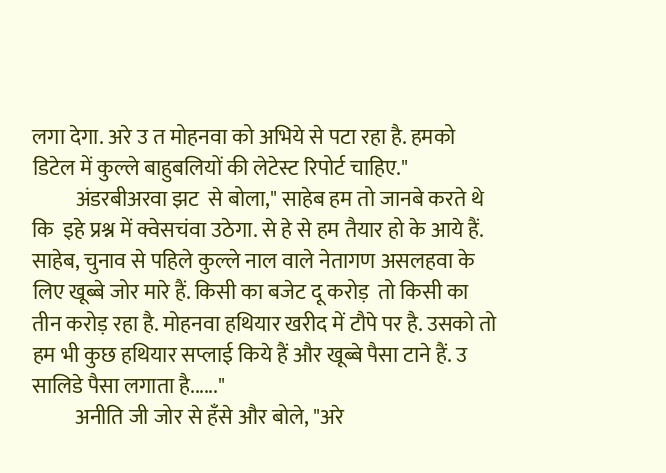लगा देगा. अरे उ त मोहनवा को अभिये से पटा रहा है. हमको डिटेल में कुल्ले बाहुबलियों की लेटेस्ट रिपोर्ट चाहिए."
          अंडरबीअरवा झट  से बोला," साहेब हम तो जानबे करते थे कि  इहे प्रश्न में क्वेसचंवा उठेगा. से हे से हम तैयार हो के आये हैं. साहेब, चुनाव से पहिले कुल्ले नाल वाले नेतागण असलहवा के लिए खूब्बे जोर मारे हैं. किसी का बजेट दू करोड़  तो किसी का तीन करोड़ रहा है. मोहनवा हथियार खरीद में टौपे पर है. उसको तो हम भी कुछ हथियार सप्लाई किये हैं और खूब्बे पैसा टाने हैं. उ सालिडे पैसा लगाता है......"
          अनीति जी जोर से हँसे और बोले, "अरे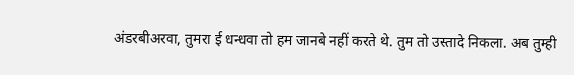अंडरबीअरवा, तुमरा ई धन्धवा तो हम जानबे नहीं करते थे. तुम तो उस्तादे निकला. अब तुम्ही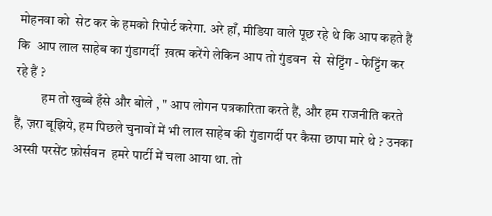मोहनवा को  सेट कर के हमको रिपोर्ट करेगा. अरे हाँ, मीडिया वाले पूछ रहे थे कि आप कहते हैं कि  आप लाल साहेब का गुंडागर्दी  ख़त्म करेंगे लेकिन आप तो गुंडवन  से  सेट्टिंग - फेट्टिंग कर रहे हैं ?
          हम तो खुब्बे हँसे और बोले , " आप लोगन पत्रकारिता करते हैं, और हम राजनीति करते हैं, ज़रा बूझिये, हम पिछले चुनावों में भी लाल साहेब की गुंडागर्दी पर कैसा छापा मारे थे ? उनका अस्सी परसेंट फ़ोर्सवन  हमरे पार्टी में चला आया था. तो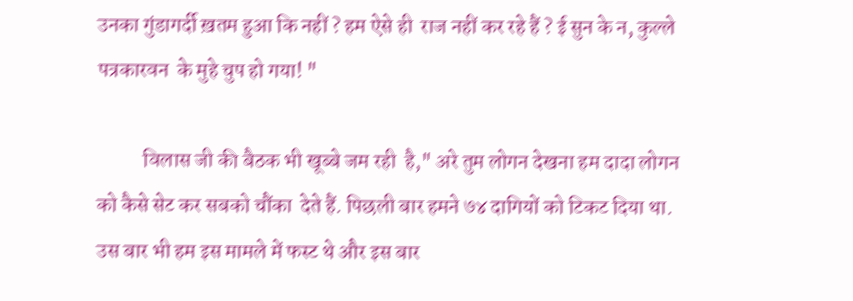उनका गुंडागर्दी ख़तम हुआ कि नहीं ? हम ऐसे ही  राज नहीं कर रहे हैं ? ई सुन के न, कुल्ले पत्रकारवन  के मुहे चुप हो गया! "

           विलास जी की बैठक भी खूब्बे जम रही  है," अरे तुम लोगन देखना हम दादा लोगन को कैसे सेट कर सबको चौंका  देते हैं. पिछली बार हमने ७४ दागियों को टिकट दिया था. उस बार भी हम इस मामले में फस्ट थे और इस बार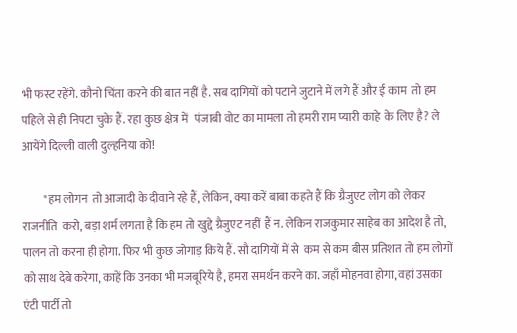भी फस्ट रहेंगे. कौनो चिंता करने की बात नहीं है. सब दागियों को पटाने जुटाने में लगे हैं और ई काम  तो हम पहिले से ही निपटा चुके हैं. रहा कुछ क्षेत्र में   पंजाबी वोट का मामला तो हमरी राम प्यारी काहे  के लिए है? ले आयेंगे दिल्ली वाली दुल्हनिया को!

         "हम लोगन  तो आजादी के दीवाने रहे हैं, लेकिन, क्या करें बाबा कहते हैं कि ग्रैजुएट लोग को लेकर राजनीति  करो, बड़ा शर्म लगता है कि हम तो खुद्दे ग्रैजुएट नहीं  हैं न. लेकिन राजकुमार साहेब का आदेश है तो, पालन तो करना ही होगा. फिर भी कुछ जोगाड़ किये हैं. सौ दागियों में से  कम से कम बीस प्रतिशत तो हम लोगों को साथ देबे करेगा, काहें कि उनका भी मजबूरिये है, हमरा समर्थन करने का. जहाँ मोहनवा होगा, वहां उसका एंटी पार्टी तो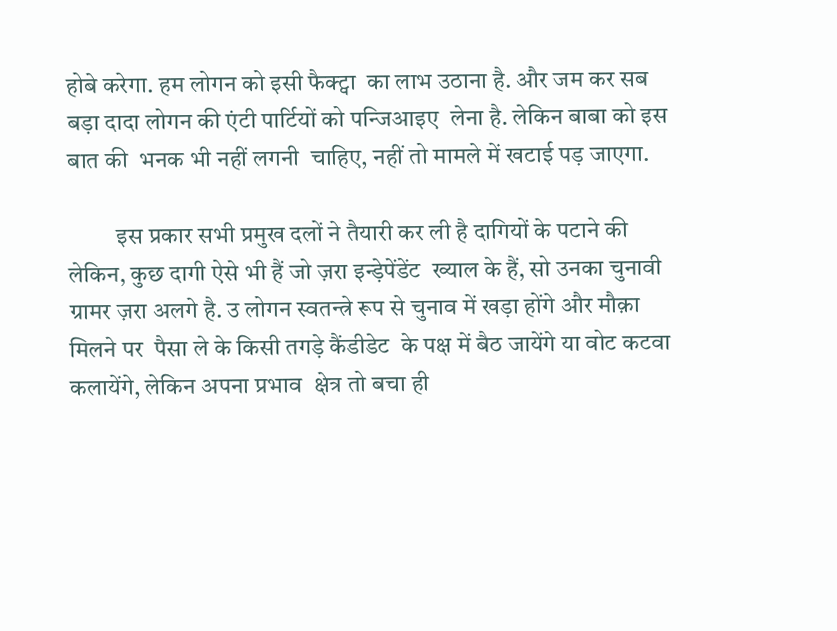होबे करेगा. हम लोगन को इसी फैक्ट्वा  का लाभ उठाना है. और जम कर सब बड़ा दादा लोगन की एंटी पार्टियों को पन्जिआइए  लेना है. लेकिन बाबा को इस बात की  भनक भी नहीं लगनी  चाहिए, नहीं तो मामले में खटाई पड़ जाएगा.

          इस प्रकार सभी प्रमुख दलों ने तैयारी कर ली है दागियों के पटाने की लेकिन, कुछ दागी ऐसे भी हैं जो ज़रा इन्ड़ेपेंडेंट  ख्याल के हैं, सो उनका चुनावी ग्रामर ज़रा अलगे है. उ लोगन स्वतन्त्रे रूप से चुनाव में खड़ा होंगे और मौक़ा मिलने पर  पैसा ले के किसी तगड़े कैंडीडेट  के पक्ष में बैठ जायेंगे या वोट कटवा  कलायेंगे, लेकिन अपना प्रभाव  क्षेत्र तो बचा ही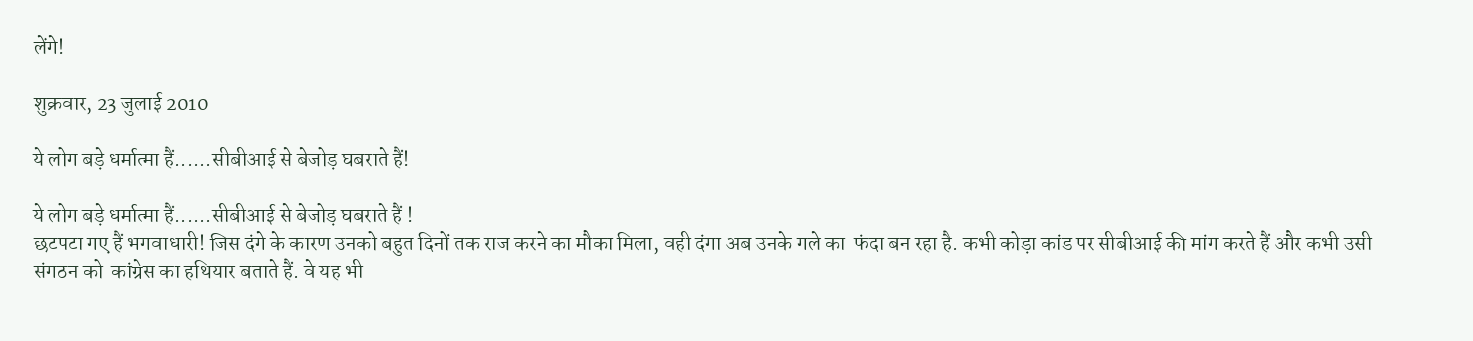लेंगे!

शुक्रवार, 23 जुलाई 2010

ये लोग बड़े धर्मात्मा हैं......सीबीआई से बेजोड़ घबराते हैं!

ये लोग बड़े धर्मात्मा हैं......सीबीआई से बेजोड़ घबराते हैं !
छटपटा गए हैं भगवाधारी! जिस दंगे के कारण उनको बहुत दिनों तक राज करने का मौका मिला, वही दंगा अब उनके गले का  फंदा बन रहा है. कभी कोड़ा कांड पर सीबीआई की मांग करते हैं और कभी उसी संगठन को  कांग्रेस का हथियार बताते हैं. वे यह भी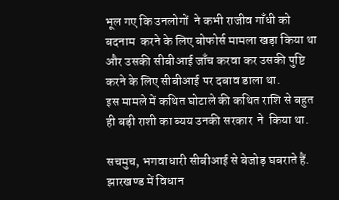भूल गए कि उनलोगों  ने कभी राजीव गाँधी को बदनाम  करने के लिए बोफोर्स मामला खड़ा किया था और उसकी सीबीआई जाँच करवा कर उसकी पुष्टि करने के लिए सीबीआई पर दबाव डाला था.
इस मामले में कथित घोटाले की कथित राशि से बहुत ही बड़ी राशी का ब्यय उनकी सरकार  ने  किया था.

सचमुच, भगवाधारी सीबीआई से बेजोड़ घबराते हैं. झारखण्ड में विधान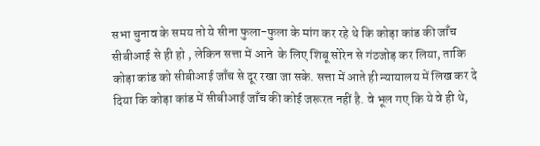सभा चुनाव के समय तो ये सीना फुला-फुला के मांग कर रहे थे कि कोड़ा कांड की जाँच सीबीआई से ही हो , लेकिन सत्ता में आने  के लिए शिबू सोरेन से गंठजोड़ कर लिया, ताकि कोड़ा कांड को सीबीआई जाँच से दूर रखा जा सके. सत्ता में आते ही न्यायालय में लिख कर दे दिया कि कोड़ा कांड में सीबीआई जाँच की कोई जरूरत नहीं है. वे भूल गए कि ये वे ही थे,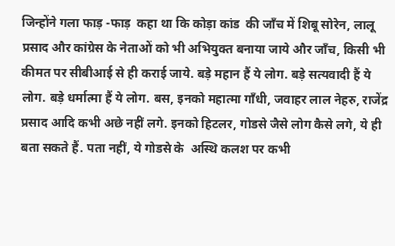जिन्होंने गला फाड़ -फाड़  कहा था कि कोड़ा कांड  की जाँच में शिबू सोरेन, लालू प्रसाद और कांग्रेस के नेताओं को भी अभियुक्त बनाया जाये और जाँच, किसी भी कीमत पर सीबीआई से ही कराई जाये. बड़े महान हैं ये लोग. बड़े सत्यवादी हैं ये लोग. बड़े धर्मात्मा हैं ये लोग. बस, इनको महात्मा गाँधी, जवाहर लाल नेहरु, राजेंद्र प्रसाद आदि कभी अछे नहीं लगे. इनको हिटलर, गोडसे जैसे लोग कैसे लगे, ये ही बता सकते हैं. पता नहीं, ये गोडसे के  अस्थि कलश पर कभी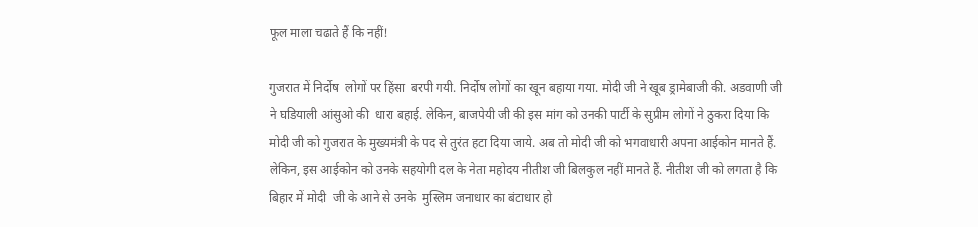फूल माला चढाते हैं कि नहीं!

गुजरात में निर्दोष  लोगों पर हिंसा  बरपी गयी. निर्दोष लोगों का खून बहाया गया. मोदी जी ने खूब ड्रामेबाजी की. अडवाणी जी ने घडियाली आंसुओ की  धारा बहाई. लेकिन, बाजपेयी जी की इस मांग को उनकी पार्टी के सुप्रीम लोगों ने ठुकरा दिया कि मोदी जी को गुजरात के मुख्यमंत्री के पद से तुरंत हटा दिया जाये. अब तो मोदी जी को भगवाधारी अपना आईकोन मानते हैं. लेकिन, इस आईकोन को उनके सहयोगी दल के नेता महोदय नीतीश जी बिलकुल नहीं मानते हैं. नीतीश जी को लगता है कि बिहार में मोदी  जी के आने से उनके  मुस्लिम जनाधार का बंटाधार हो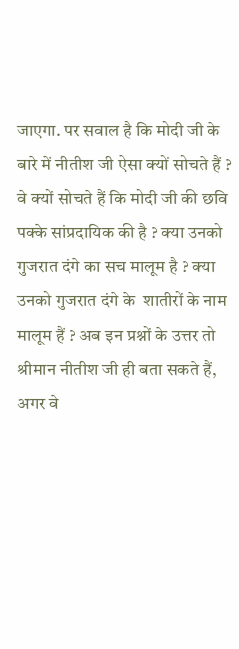जाएगा. पर सवाल है कि मोदी जी के बारे में नीतीश जी ऐसा क्यों सोचते हैं ? वे क्यों सोचते हैं कि मोदी जी की छवि पक्के सांप्रदायिक की है ? क्या उनको गुजरात दंगे का सच मालूम है ? क्या उनको गुजरात दंगे के  शातीरों के नाम मालूम हैं ? अब इन प्रश्नों के उत्तर तो श्रीमान नीतीश जी ही बता सकते हैं, अगर वे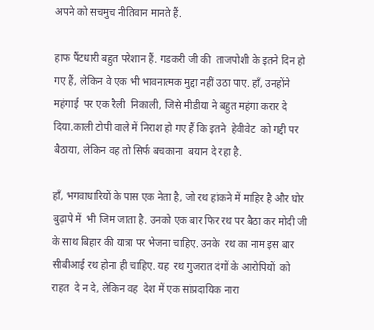अपने को सचमुच नीतिवान मानते हैं.

हाफ पैंटधारी बहुत परेशान हैं. गडकरी जी की  ताजपोशी के इतने दिन हो गए हैं, लेकिन वे एक भी भावनात्मक मुद्दा नहीं उठा पाए. हाँ, उनहोंने महंगाई  पर एक रैली  निकाली, जिसे मीडीया ने बहुत महंगा करार दे दिया.काली टोपी वाले में निराश हो गए हैं कि इतने  हेवीवेट  को गद्दी पर बैठाया, लेकिन वह तो सिर्फ बचकाना  बयान दे रहा है.

हाँ, भगवाधारियों के पास एक नेता है, जो रथ हांकने में माहिर है और घोर बुढ़ापे में  भी जिम जाता है. उनको एक बार फिर रथ पर बैठा कर मोदी जी के साथ बिहार की यात्रा पर भेजना चाहिए. उनके  रथ का नाम इस बार सीबीआई रथ होना ही चाहिए. यह  रथ गुजरात दंगों के आरोपियों  को राहत  दे न दे, लेकिन वह  देश में एक सांप्रदायिक नारा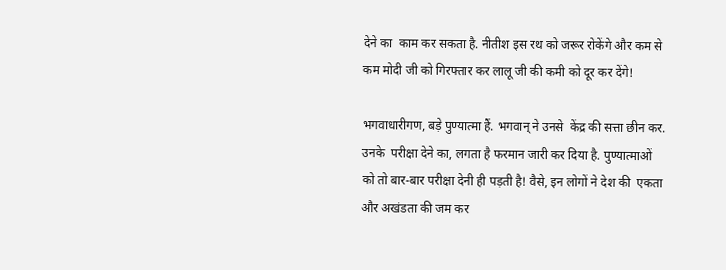देने का  काम कर सकता है. नीतीश इस रथ को जरूर रोकेंगे और कम से कम मोदी जी को गिरफ्तार कर लालू जी की कमी को दूर कर देंगे!

भगवाधारीगण, बड़े पुण्यात्मा हैं. भगवान् ने उनसे  केंद्र की सत्ता छीन कर. उनके  परीक्षा देने का, लगता है फरमान जारी कर दिया है. पुण्यात्माओं को तो बार-बार परीक्षा देनी ही पड़ती है! वैसे, इन लोगों ने देश की  एकता और अखंडता की जम कर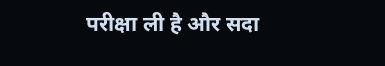परीक्षा ली है और सदा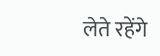लेते रहेंगे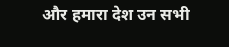और हमारा देश उन सभी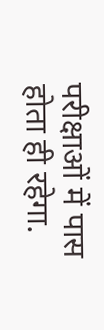परीक्षाओं में पास होता ही रहेगा.